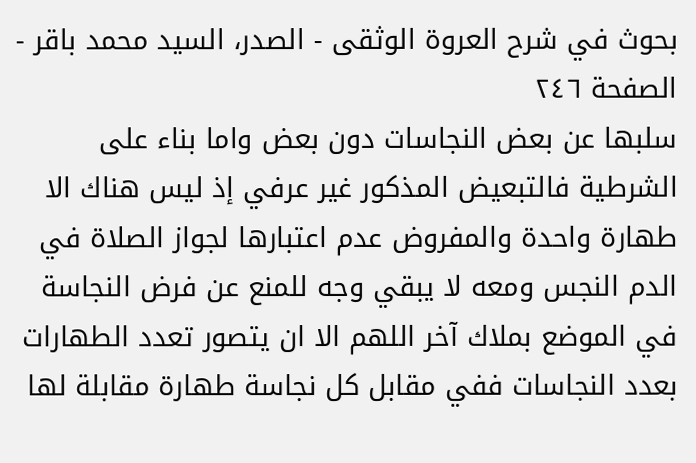بحوث في شرح العروة الوثقى - الصدر، السيد محمد باقر - الصفحة ٢٤٦
سلبها عن بعض النجاسات دون بعض واما بناء على الشرطية فالتبعيض المذكور غير عرفي إذ ليس هناك الا طهارة واحدة والمفروض عدم اعتبارها لجواز الصلاة في الدم النجس ومعه لا يبقي وجه للمنع عن فرض النجاسة في الموضع بملاك آخر اللهم الا ان يتصور تعدد الطهارات بعدد النجاسات ففي مقابل كل نجاسة طهارة مقابلة لها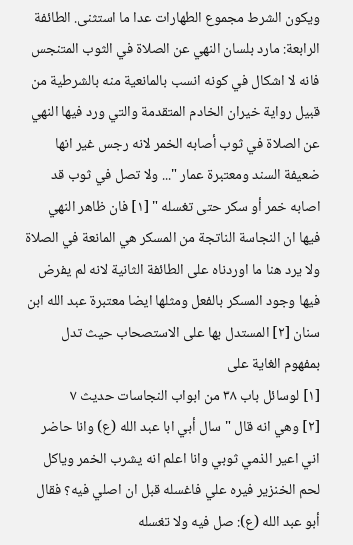ويكون الشرط مجموع الطهارات عدا ما استثنى. الطائفة الرابعة: مارد بلسان النهي عن الصلاة في الثوب المتنجس فانه لا اشكال في كونه انسب بالمانعية منه بالشرطية من قبيل رواية خيران الخادم المتقدمة والتي ورد فيها النهي عن الصلاة في ثوب أصابه الخمر لانه رجس غير انها ضعيفة السند ومعتبرة عمار "... ولا تصل في ثوب قد اصابه خمر أو سكر حتى تغسله " [١] فان ظاهر النهي فيها ان النجاسة الناتجة من المسكر هي المانعة في الصلاة ولا يرد هنا ما اوردناه على الطائفة الثانية لانه لم يفرض فيها وجود المسكر بالفعل ومثلها ايضا معتبرة عبد الله ابن سنان [٢] المستدل بها على الاستصحاب حيث تدل بمفهوم الغاية على
[١] لوسائل باب ٣٨ من ابواب النجاسات حديث ٧
[٢] وهي انه قال " سال أبي ابا عبد الله (ع) وانا حاضر اني اعير الذمي ثوبي وانا اعلم انه يشرب الخمر وياكل لحم الخنزير فيره علي فاغسله قبل ان اصلي فيه؟ فقال أبو عبد الله (ع): صل فيه ولا تغسله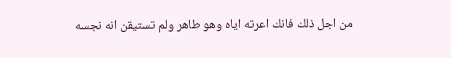من اجل ذلك فانك اعرته اياه وهو طاهر ولم تستيقن انه نجسه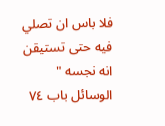فلا باس ان تصلي فيه حتى تستيقن انه نجسه " الوسائل باب ٧٤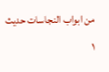من ابواب النجاسات حديث ١